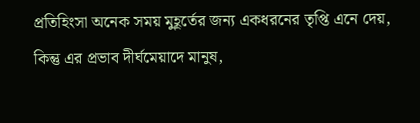প্রতিহিংসা অনেক সময় মুহূর্তের জন্য একধরনের তৃপ্তি এনে দেয়, কিন্তু এর প্রভাব দীর্ঘমেয়াদে মানুষ,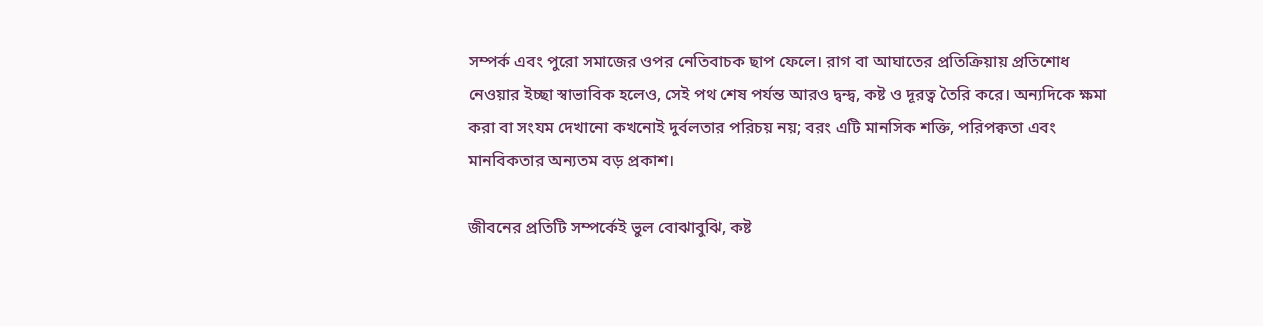সম্পর্ক এবং পুরো সমাজের ওপর নেতিবাচক ছাপ ফেলে। রাগ বা আঘাতের প্রতিক্রিয়ায় প্রতিশোধ নেওয়ার ইচ্ছা স্বাভাবিক হলেও, সেই পথ শেষ পর্যন্ত আরও দ্বন্দ্ব, কষ্ট ও দূরত্ব তৈরি করে। অন্যদিকে ক্ষমা করা বা সংযম দেখানো কখনোই দুর্বলতার পরিচয় নয়; বরং এটি মানসিক শক্তি, পরিপক্বতা এবং মানবিকতার অন্যতম বড় প্রকাশ।

জীবনের প্রতিটি সম্পর্কেই ভুল বোঝাবুঝি, কষ্ট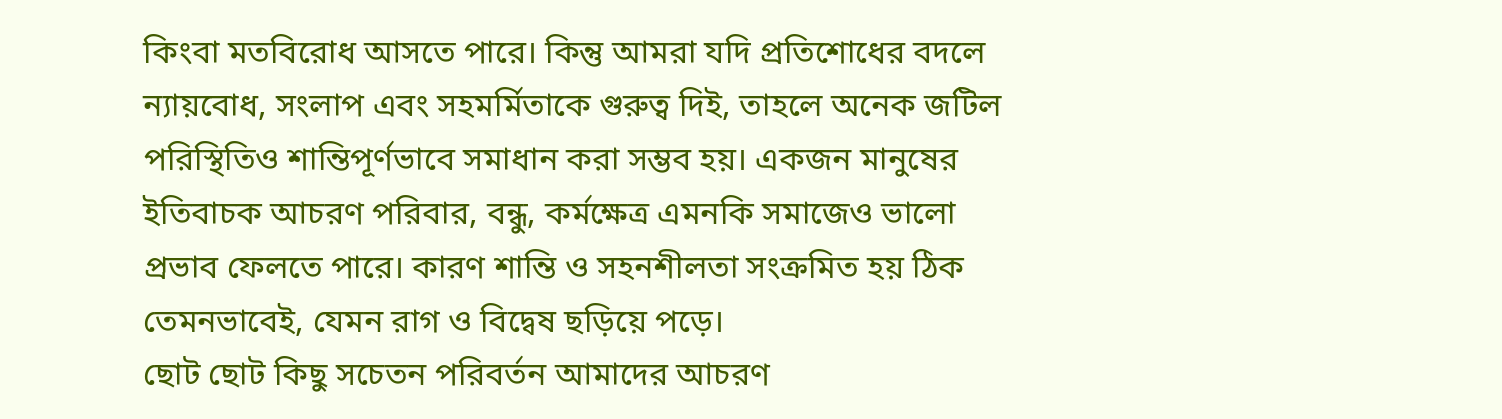কিংবা মতবিরোধ আসতে পারে। কিন্তু আমরা যদি প্রতিশোধের বদলে ন্যায়বোধ, সংলাপ এবং সহমর্মিতাকে গুরুত্ব দিই, তাহলে অনেক জটিল পরিস্থিতিও শান্তিপূর্ণভাবে সমাধান করা সম্ভব হয়। একজন মানুষের ইতিবাচক আচরণ পরিবার, বন্ধু, কর্মক্ষেত্র এমনকি সমাজেও ভালো প্রভাব ফেলতে পারে। কারণ শান্তি ও সহনশীলতা সংক্রমিত হয় ঠিক তেমনভাবেই, যেমন রাগ ও বিদ্বেষ ছড়িয়ে পড়ে।
ছোট ছোট কিছু সচেতন পরিবর্তন আমাদের আচরণ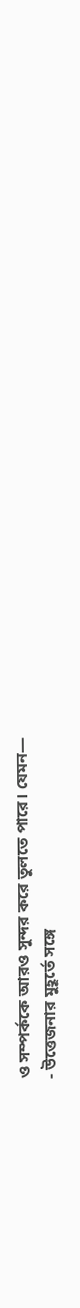ও সম্পর্ককে আরও সুন্দর করে তুলতে পারে। যেমন—
- উত্তেজনার মুহূর্তে সঙ্গে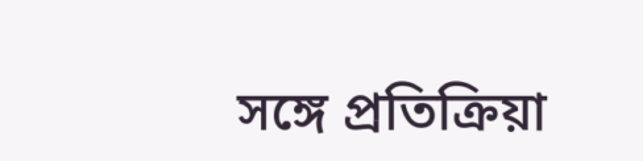সঙ্গে প্রতিক্রিয়া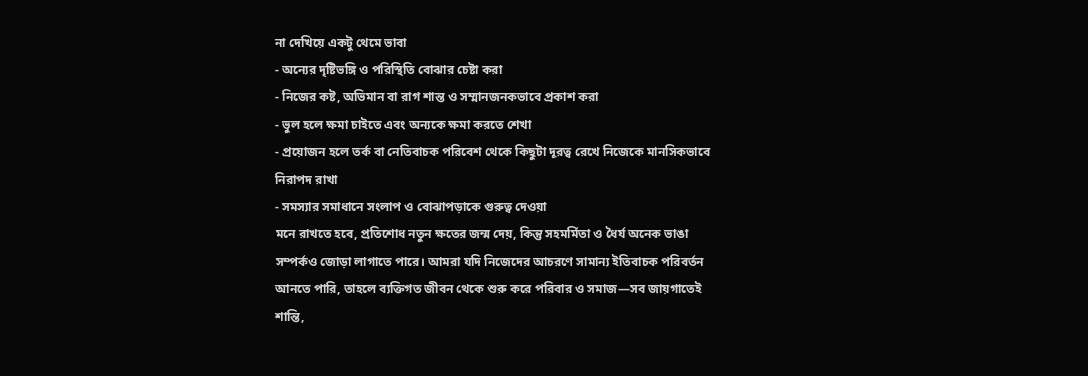না দেখিয়ে একটু থেমে ভাবা
- অন্যের দৃষ্টিভঙ্গি ও পরিস্থিতি বোঝার চেষ্টা করা
- নিজের কষ্ট, অভিমান বা রাগ শান্ত ও সম্মানজনকভাবে প্রকাশ করা
- ভুল হলে ক্ষমা চাইতে এবং অন্যকে ক্ষমা করতে শেখা
- প্রয়োজন হলে তর্ক বা নেতিবাচক পরিবেশ থেকে কিছুটা দূরত্ব রেখে নিজেকে মানসিকভাবে নিরাপদ রাখা
- সমস্যার সমাধানে সংলাপ ও বোঝাপড়াকে গুরুত্ব দেওয়া
মনে রাখতে হবে, প্রতিশোধ নতুন ক্ষতের জন্ম দেয়, কিন্তু সহমর্মিতা ও ধৈর্য অনেক ভাঙা সম্পর্কও জোড়া লাগাতে পারে। আমরা যদি নিজেদের আচরণে সামান্য ইতিবাচক পরিবর্তন আনতে পারি, তাহলে ব্যক্তিগত জীবন থেকে শুরু করে পরিবার ও সমাজ—সব জায়গাতেই শান্তি,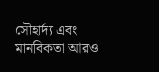সৌহার্দ্য এবং মানবিকতা আরও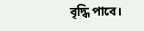বৃদ্ধি পাবে।